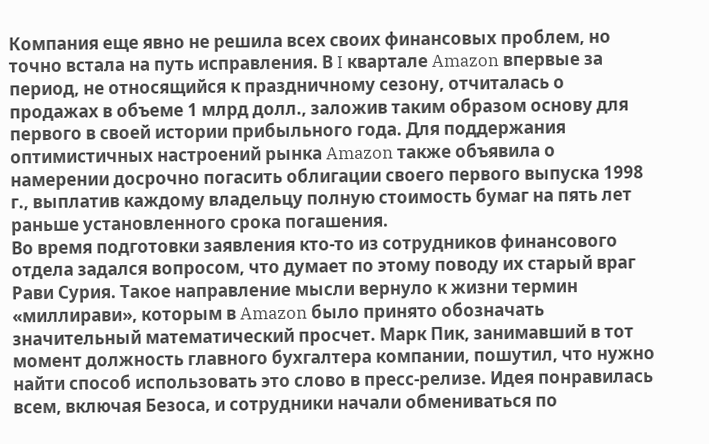Компания еще явно не решила всех своих финансовых проблем, но точно встала на путь исправления. В I квартале Amazon впервые за период, не относящийся к праздничному сезону, отчиталась о продажах в объеме 1 млрд долл., заложив таким образом основу для первого в своей истории прибыльного года. Для поддержания оптимистичных настроений рынка Amazon также объявила о намерении досрочно погасить облигации своего первого выпуска 1998 г., выплатив каждому владельцу полную стоимость бумаг на пять лет раньше установленного срока погашения.
Во время подготовки заявления кто-то из сотрудников финансового отдела задался вопросом, что думает по этому поводу их старый враг Рави Сурия. Такое направление мысли вернуло к жизни термин «миллирави», которым в Amazon было принято обозначать значительный математический просчет. Марк Пик, занимавший в тот момент должность главного бухгалтера компании, пошутил, что нужно найти способ использовать это слово в пресс-релизе. Идея понравилась всем, включая Безоса, и сотрудники начали обмениваться по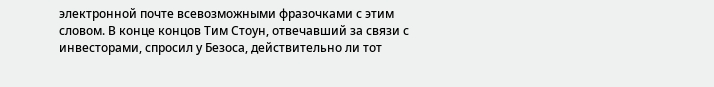электронной почте всевозможными фразочками с этим словом. В конце концов Тим Стоун, отвечавший за связи с инвесторами, спросил у Безоса, действительно ли тот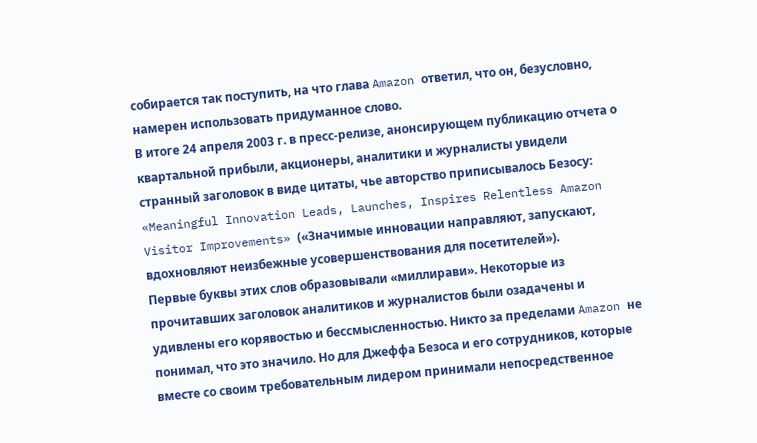собирается так поступить, на что глава Amazon ответил, что он, безусловно, намерен использовать придуманное слово.
В итоге 24 апреля 2003 г. в пресс-релизе, анонсирующем публикацию отчета о квартальной прибыли, акционеры, аналитики и журналисты увидели странный заголовок в виде цитаты, чье авторство приписывалось Безосу: «Meaningful Innovation Leads, Launches, Inspires Relentless Amazon Visitor Improvements» («Значимые инновации направляют, запускают, вдохновляют неизбежные усовершенствования для посетителей»).
Первые буквы этих слов образовывали «миллирави». Некоторые из прочитавших заголовок аналитиков и журналистов были озадачены и удивлены его корявостью и бессмысленностью. Никто за пределами Amazon не понимал, что это значило. Но для Джеффа Безоса и его сотрудников, которые вместе со своим требовательным лидером принимали непосредственное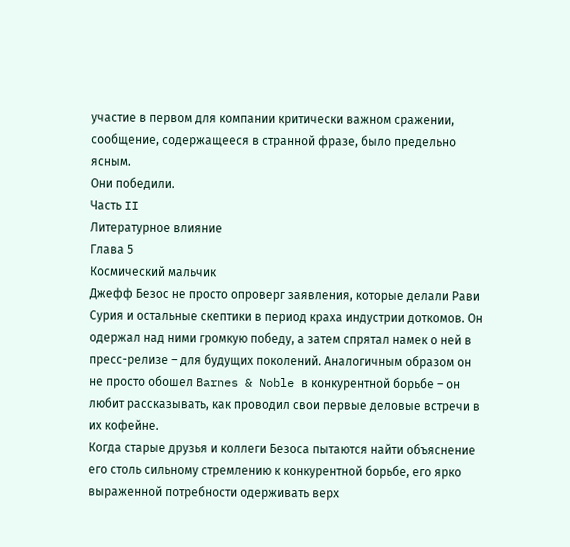участие в первом для компании критически важном сражении, сообщение, содержащееся в странной фразе, было предельно ясным.
Они победили.
Часть II
Литературное влияние
Глава 5
Космический мальчик
Джефф Безос не просто опроверг заявления, которые делали Рави Сурия и остальные скептики в период краха индустрии доткомов. Он одержал над ними громкую победу, а затем спрятал намек о ней в пресс-релизе – для будущих поколений. Аналогичным образом он не просто обошел Barnes & Noble в конкурентной борьбе – он любит рассказывать, как проводил свои первые деловые встречи в их кофейне.
Когда старые друзья и коллеги Безоса пытаются найти объяснение его столь сильному стремлению к конкурентной борьбе, его ярко выраженной потребности одерживать верх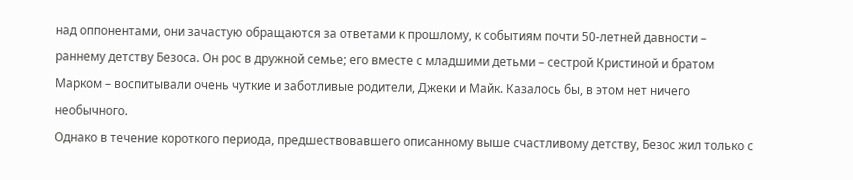над оппонентами, они зачастую обращаются за ответами к прошлому, к событиям почти 50-летней давности – раннему детству Безоса. Он рос в дружной семье; его вместе с младшими детьми – сестрой Кристиной и братом Марком – воспитывали очень чуткие и заботливые родители, Джеки и Майк. Казалось бы, в этом нет ничего необычного.
Однако в течение короткого периода, предшествовавшего описанному выше счастливому детству, Безос жил только с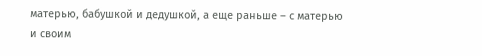матерью, бабушкой и дедушкой, а еще раньше – с матерью и своим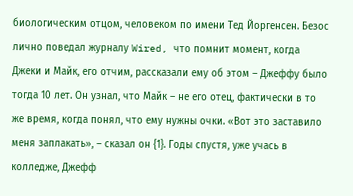биологическим отцом, человеком по имени Тед Йоргенсен. Безос лично поведал журналу Wired, что помнит момент, когда Джеки и Майк, его отчим, рассказали ему об этом – Джеффу было тогда 10 лет. Он узнал, что Майк – не его отец, фактически в то же время, когда понял, что ему нужны очки. «Вот это заставило меня заплакать», – сказал он {1}. Годы спустя, уже учась в колледже, Джефф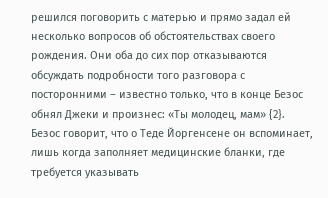решился поговорить с матерью и прямо задал ей несколько вопросов об обстоятельствах своего рождения. Они оба до сих пор отказываются обсуждать подробности того разговора с посторонними – известно только, что в конце Безос обнял Джеки и произнес: «Ты молодец, мам» {2}.
Безос говорит, что о Теде Йоргенсене он вспоминает, лишь когда заполняет медицинские бланки, где требуется указывать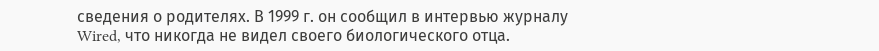сведения о родителях. В 1999 г. он сообщил в интервью журналу Wired, что никогда не видел своего биологического отца.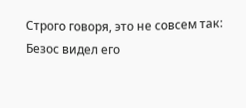Строго говоря, это не совсем так: Безос видел его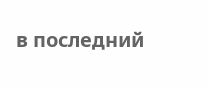в последний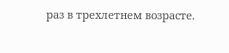раз в трехлетнем возрасте.